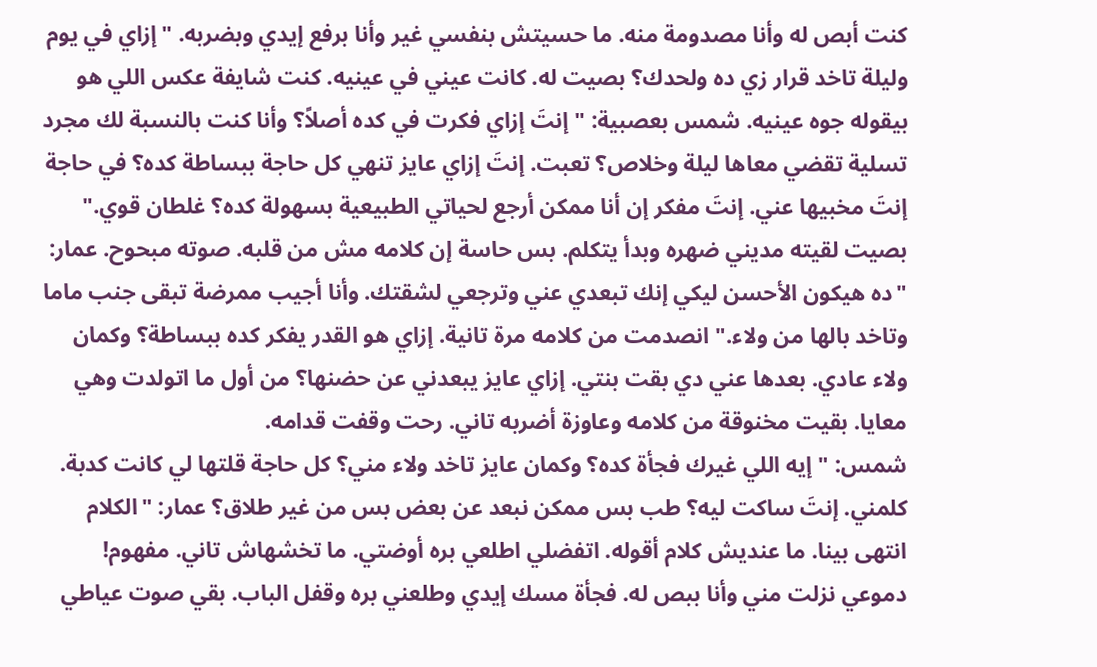كنت أبص له وأنا مصدومة منه. ما حسيتش بنفسي غير وأنا برفع إيدي وبضربه. "إزاي في يوم وليلة تاخد قرار زي ده ولحدك؟ بصيت له. كانت عيني في عينيه. كنت شايفة عكس اللي هو بيقوله جوه عينيه. شمس بعصبية: "إنتَ إزاي فكرت في كده أصلاً؟ وأنا كنت بالنسبة لك مجرد تسلية تقضي معاها ليلة وخلاص؟ تعبت. إنتَ إزاي عايز تنهي كل حاجة ببساطة كده؟ في حاجة إنتَ مخبيها عني. إنتَ مفكر إن أنا ممكن أرجع لحياتي الطبيعية بسهولة كده؟ غلطان قوي."
بصيت لقيته مديني ضهره وبدأ يتكلم. بس حاسة إن كلامه مش من قلبه. صوته مبحوح. عمار: "ده هيكون الأحسن ليكي إنك تبعدي عني وترجعي لشقتك. وأنا أجيب ممرضة تبقى جنب ماما وتاخد بالها من ولاء." انصدمت من كلامه مرة تانية. إزاي هو القدر يفكر كده ببساطة؟ وكمان ولاء عادي. بعدها عني دي بقت بنتي. إزاي عايز يبعدني عن حضنها؟ من أول ما اتولدت وهي معايا. بقيت مخنوقة من كلامه وعاوزة أضربه تاني. رحت وقفت قدامه.
شمس: "إيه اللي غيرك فجأة كده؟ وكمان عايز تاخد ولاء مني؟ كل حاجة قلتها لي كانت كدبة. كلمني. إنتَ ساكت ليه؟ طب بس ممكن نبعد عن بعض بس من غير طلاق؟ عمار: "الكلام انتهى بينا. ما عنديش كلام أقوله. اتفضلي اطلعي بره أوضتي. ما تخشهاش تاني. مفهوم!
دموعي نزلت مني وأنا ببص له. فجأة مسك إيدي وطلعني بره وقفل الباب. بقي صوت عياطي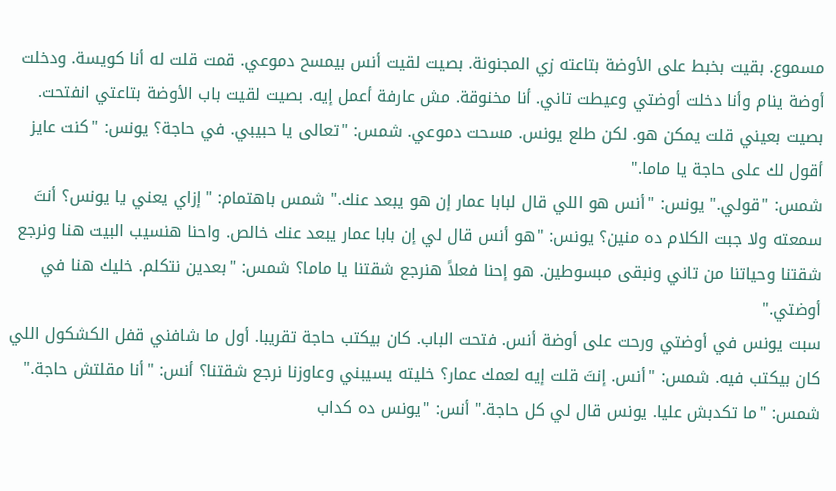مسموع. بقيت بخبط على الأوضة بتاعته زي المجنونة. بصيت لقيت أنس بيمسح دموعي. قمت قلت له أنا كويسة. ودخلت أوضة ينام وأنا دخلت أوضتي وعيطت تاني. أنا مخنوقة. مش عارفة أعمل إيه. بصيت لقيت باب الأوضة بتاعتي انفتحت. بصيت بعيني قلت يمكن هو. لكن طلع يونس. مسحت دموعي. شمس: "تعالى يا حبيبي. في حاجة؟ يونس: "كنت عايز أقول لك على حاجة يا ماما."
شمس: "قولي." يونس: "أنس هو اللي قال لبابا عمار إن هو يبعد عنك." شمس باهتمام: "إزاي يعني يا يونس؟ أنتَ سمعته ولا جبت الكلام ده منين؟ يونس: "هو أنس قال لي إن بابا عمار يبعد عنك خالص. واحنا هنسيب البيت هنا ونرجع شقتنا وحياتنا من تاني ونبقى مبسوطين. هو إحنا فعلاً هنرجع شقتنا يا ماما؟ شمس: "بعدين نتكلم. خليك هنا في أوضتي."
سبت يونس في أوضتي ورحت على أوضة أنس. فتحت الباب. كان بيكتب حاجة تقريبا. أول ما شافني قفل الكشكول اللي كان بيكتب فيه. شمس: "أنس. إنتَ قلت إيه لعمك عمار؟ خليته يسيبني وعاوزنا نرجع شقتنا؟ أنس: "أنا مقلتش حاجة." شمس: "ما تكدبش عليا. يونس قال لي كل حاجة." أنس: "يونس ده كداب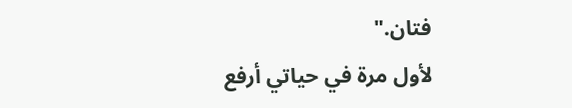فتان."
لأول مرة في حياتي أرفع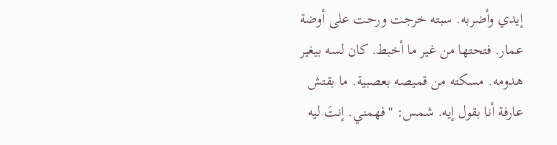إيدي وأضربه. سبته خرجت ورحت على أوضة عمار. فتحتها من غير ما أخبط. كان لسه بيغير هدومه. مسكته من قميصه بعصبية. ما بقتش عارفة أنا بقول إيه. شمس: "فهمني. إنتَ ليه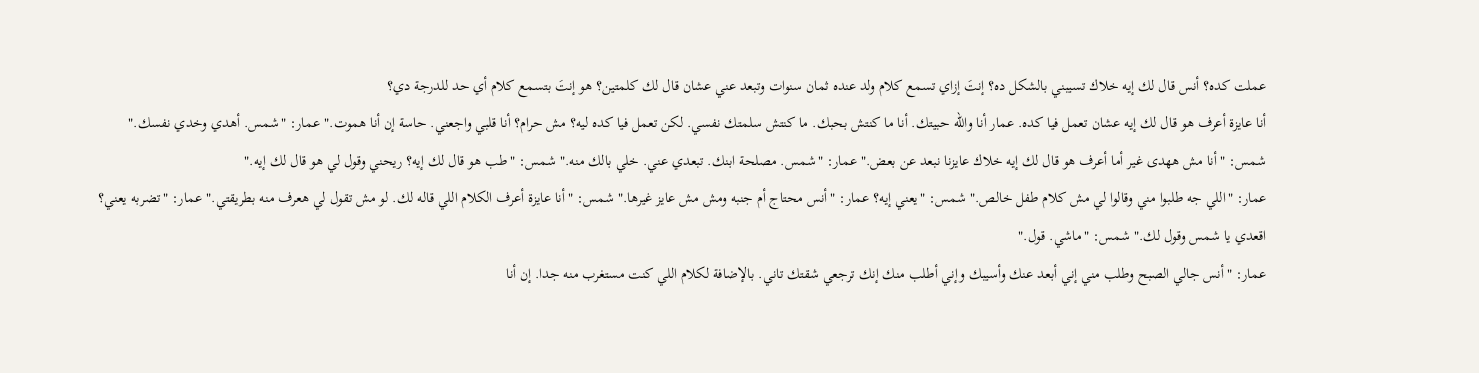عملت كده؟ أنس قال لك إيه خلاك تسيبني بالشكل ده؟ إنتَ إزاي تسمع كلام ولد عنده ثمان سنوات وتبعد عني عشان قال لك كلمتين؟ هو إنتَ بتسمع كلام أي حد للدرجة دي؟
أنا عايزة أعرف هو قال لك إيه عشان تعمل فيا كده. عمار أنا والله حبيتك. أنا ما كنتش بحبك. ما كنتش سلمتك نفسي. لكن تعمل فيا كده ليه؟ مش حرام؟ أنا قلبي واجعني. حاسة إن أنا هموت." عمار: "شمس. أهدي وخدي نفسك." شمس: "أنا مش ههدى غير أما أعرف هو قال لك إيه خلاك عايزنا نبعد عن بعض." عمار: "شمس. مصلحة ابنك. تبعدي عني. خلي بالك منه." شمس: "طب هو قال لك إيه؟ ريحني وقول لي هو قال لك إيه."
عمار: "اللي جه طلبوا مني وقالوا لي مش كلام طفل خالص." شمس: "يعني إيه؟ عمار: "أنس محتاج أم جنبه ومش مش عايز غيرها." شمس: "أنا عايزة أعرف الكلام اللي قاله لك. لو مش تقول لي هعرف منه بطريقتي." عمار: "تضربه يعني؟ اقعدي يا شمس وقول لك." شمس: "ماشي. قول."
عمار: "أنس جالي الصبح وطلب مني إني أبعد عنك وأسيبك وإني أطلب منك إنك ترجعي شقتك تاني. بالإضافة لكلام اللي كنت مستغرب منه جدا. إن أنا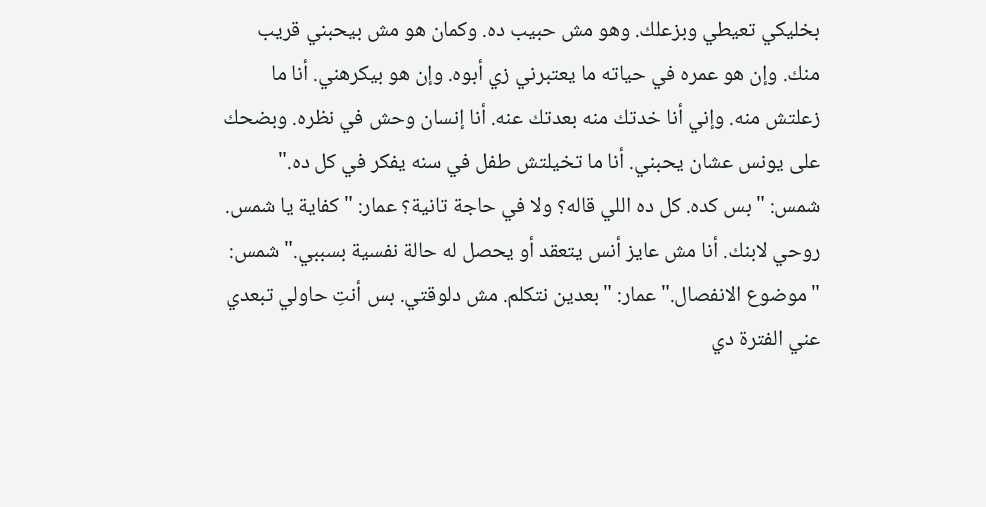بخليكي تعيطي وبزعلك. وهو مش حبيب ده. وكمان هو مش بيحبني قريب منك. وإن هو عمره في حياته ما يعتبرني زي أبوه. وإن هو بيكرهني. أنا ما زعلتش منه. وإني أنا خدتك منه بعدتك عنه. أنا إنسان وحش في نظره. وبضحك على يونس عشان يحبني. أنا ما تخيلتش طفل في سنه يفكر في كل ده."
شمس: "بس كده. كل ده اللي قاله؟ ولا في حاجة تانية؟ عمار: "كفاية يا شمس. روحي لابنك. أنا مش عايز أنس يتعقد أو يحصل له حالة نفسية بسببي." شمس: "موضوع الانفصال." عمار: "بعدين نتكلم. مش دلوقتي. بس أنتِ حاولي تبعدي عني الفترة دي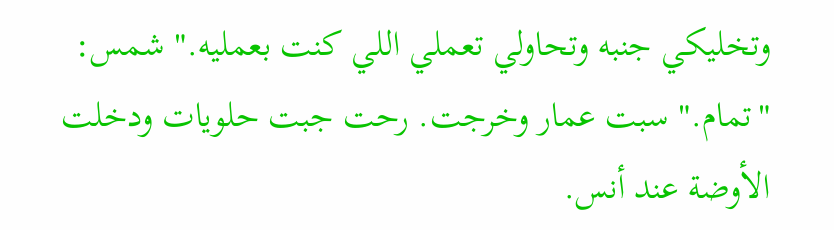وتخليكي جنبه وتحاولي تعملي اللي كنت بعمليه." شمس: "تمام." سبت عمار وخرجت. رحت جبت حلويات ودخلت الأوضة عند أنس.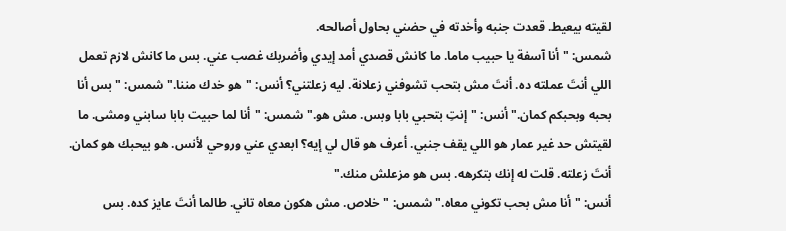لقيته بيعيط. قعدت جنبه وأخدته في حضني بحاول أصالحه.
شمس: "أنا آسفة يا حبيب ماما. ما كانش قصدي أمد إيدي وأضربك غصب عني. بس ما كانش لازم تعمل اللي أنتَ عملته ده. أنتَ مش بتحب تشوفني زعلانة. ليه زعلتني؟ أنس: "هو خدك مننا." شمس: "بس أنا بحبه وبحبكم كمان." أنس: "إنتِ بتحبي بابا وبس. مش هو." شمس: "أنا لما حبيت بابا سابني ومشى. ما لقيتش حد غير عمار هو اللي يقف جنبي. أعرف هو قال لي إيه؟ ابعدي عني وروحي لأنس. هو بيحبك هو كمان. أنتَ زعلته. قلت له إنك بتكرهه. بس هو مزعلش منك."
أنس: "أنا مش بحب تكوني معاه." شمس: "خلاص. مش هكون معاه تاني. طالما أنتَ عايز كده. بس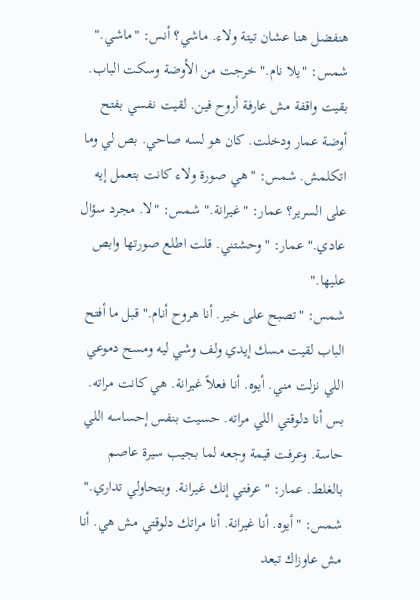هنفضل هنا عشان تيتة ولاء. ماشي؟ أنس: "ماشي." شمس: "يلا نام." خرجت من الأوضة وسكت الباب. بقيت واقفة مش عارفة أروح فين. لقيت نفسي بفتح أوضة عمار ودخلت. كان هو لسه صاحي. بص لي وما اتكلمش. شمس: "هي صورة ولاء كانت بتعمل إيه على السرير؟ عمار: "غيرانة." شمس: "لا. مجرد سؤال عادي." عمار: "وحشتني. قلت اطلع صورتها وابص عليها."
شمس: "تصبح على خير. أنا هروح أنام." قبل ما أفتح الباب لقيت مسك إيدي ولف وشي ليه ومسح دموعي اللي نزلت مني. أيوه. أنا فعلاً غيرانة. هي كانت مراته. بس أنا دلوقتي اللي مراته. حسيت بنفس إحساسه اللي حاسة. وعرفت قيمة وجعه لما بجيب سيرة عاصم بالغلط. عمار: "عرفتي إنك غيرانة. وبتحاولي تداري." شمس: "أيوه. أنا غيرانة. أنا مراتك دلوقتي مش هي. أنا مش عاوزاك تبعد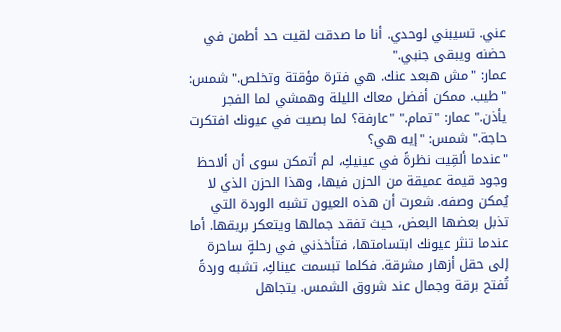عني. تسيبني لوحدي. أنا ما صدقت لقيت حد أطمن في حضنه ويبقى جنبي."
عمار: "مش هبعد عنك. هي فترة مؤقتة وتخلص." شمس: "طيب. ممكن أفضل معاك الليلة وهمشي لما الفجر يأذن." عمار: "تمام." "عارفة؟ لما بصيت في عيونك افتكرت حاجة." شمس: "إيه هي؟
"عندما ألقِيت نظرةً في عينيكِ، لم أتمكن سوى أن ألاحظ وجود قيمة عميقة من الحزن فيها، وهذا الحزن الذي لا يُمكن وصفه. شعرت أن هذه العيون تشبه الوردة التي تذبل بعضها البعض، حيث تفقد جمالها ويتعكر بريقها. أما عندما تنثر عيونك ابتسامتها، فتأخذني في رحلةٍ ساحرة إلى حقل أزهار مشرقة. فكلما تبسمت عيناكِ، تشبه وردةً تُفتح برقة وجمال عند شروق الشمس. يتجاهل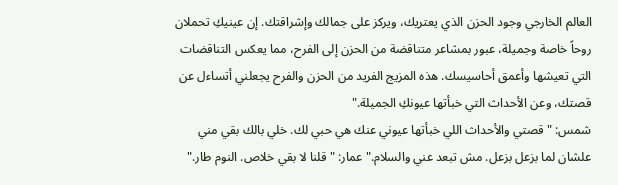العالم الخارجي وجود الحزن الذي يعتريك، ويركز على جمالك وإشراقتك. إن عينيكِ تحملان روحاً خاصة وجميلة، عبور بمشاعر متناقضة من الحزن إلى الفرح، مما يعكس التناقضات التي تعيشها وأعمق أحاسيسك. هذه المزيج الفريد من الحزن والفرح يجعلني أتساءل عن قصتك، وعن الأحداث التي خبأتها عيونكِ الجميلة."
شمس: "قصتي والأحداث اللي خبأتها عيوني عنك هي حبي لك. خلي بالك بقي مني علشان لما بزعل بزعل. مش تبعد عني والسلام." عمار: "قلنا لا بقي خلاص. النوم طار."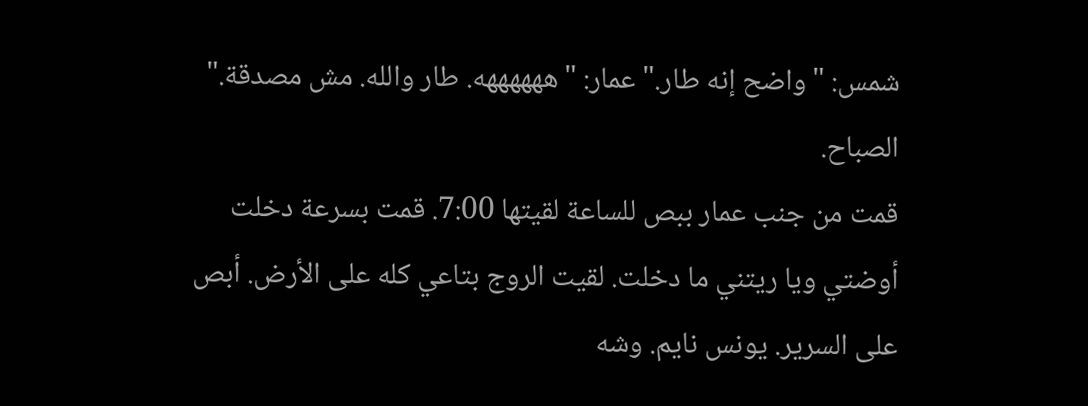شمس: "واضح إنه طار." عمار: "ههههههه. طار والله. مش مصدقة." الصباح.
قمت من جنب عمار ببص للساعة لقيتها 7:00. قمت بسرعة دخلت أوضتي ويا ريتني ما دخلت. لقيت الروج بتاعي كله على الأرض. أبص على السرير. يونس نايم. وشه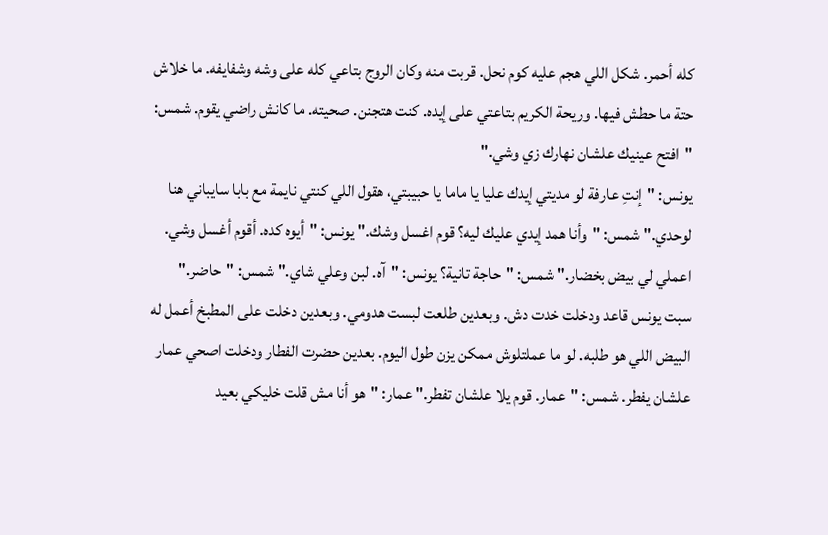كله أحمر. شكل اللي هجم عليه كوم نحل. قربت منه وكان الروج بتاعي كله على وشه وشفايفه. ما خلاش حتة ما حطش فيها. وريحة الكريم بتاعتي على إيده. كنت هتجنن. صحيته. ما كانش راضي يقوم. شمس: "افتح عينيك علشان نهارك زي وشي."
يونس: "إنتِ عارفة لو مديتي إيدك عليا يا ماما يا حبيبتي، هقول اللي كنتي نايمة مع بابا سايباني هنا لوحدي." شمس: "وأنا همد إيدي عليك ليه؟ قوم اغسل وشك." يونس: "أيوه كده. أقوم أغسل وشي. اعملي لي بيض بخضار." شمس: "حاجة تانية؟ يونس: "آه. لبن وعلي شاي." شمس: "حاضر."
سبت يونس قاعد ودخلت خدت دش. وبعدين طلعت لبست هدومي. وبعدين دخلت على المطبخ أعمل له البيض اللي هو طلبه. لو ما عملتلوش ممكن يزن طول اليوم. بعدين حضرت الفطار ودخلت اصحي عمار علشان يفطر. شمس: "عمار. قوم يلا علشان تفطر." عمار: "هو أنا مش قلت خليكي بعيد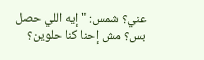عني؟ شمس: "إيه اللي حصل بس؟ مش إحنا كنا حلوين؟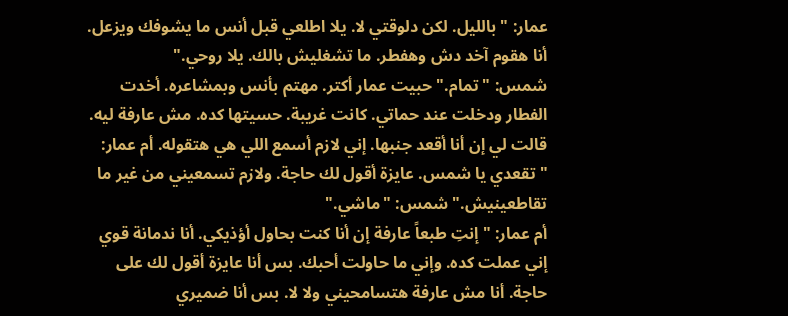عمار: "بالليل. لكن دلوقتي لا. يلا اطلعي قبل أنس ما يشوفك ويزعل. أنا هقوم آخد دش وهفطر. ما تشغليش بالك. يلا روحي."
شمس: "تمام." حبيت عمار أكتر. مهتم بأنس وبمشاعره. أخدت الفطار ودخلت عند حماتي. كانت غريبة. حسيتها كده. مش عارفة ليه. قالت لي إن أنا أقعد جنبها. إني لازم أسمع اللي هي هتقوله. أم عمار: "تقعدي يا شمس. عايزة أقول لك حاجة. ولازم تسمعيني من غير ما تقاطعينيش." شمس: "ماشي."
أم عمار: "إنتِ طبعاً عارفة إن أنا كنت بحاول أؤذيكي. أنا ندمانة قوي إني عملت كده. وإني ما حاولت أحبك. بس أنا عايزة أقول لك على حاجة. أنا مش عارفة هتسامحيني ولا لا. بس أنا ضميري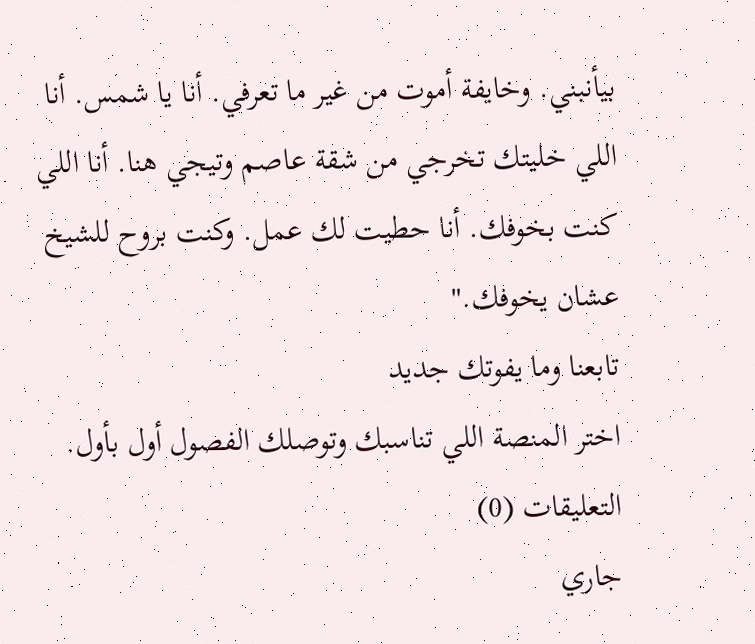بيأنبني. وخايفة أموت من غير ما تعرفي. أنا يا شمس. أنا اللي خليتك تخرجي من شقة عاصم وتيجي هنا. أنا اللي كنت بخوفك. أنا حطيت لك عمل. وكنت بروح للشيخ عشان يخوفك."
تابعنا وما يفوتك جديد
اختر المنصة اللي تناسبك وتوصلك الفصول أول بأول.
التعليقات (0)
جاري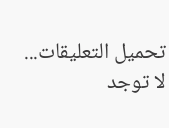تحميل التعليقات...
لا توجد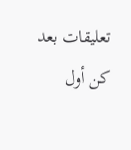تعليقات بعد
كن أول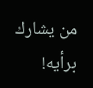من يشارك برأيه!